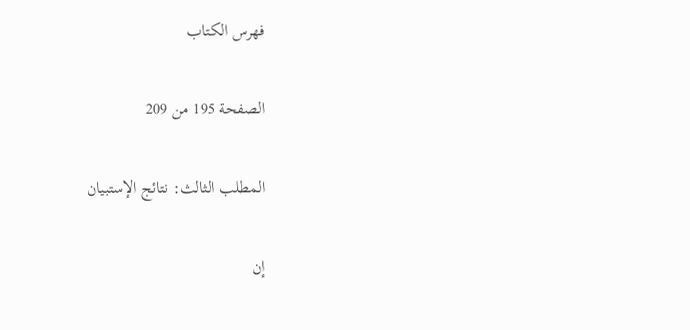فهرس الكتاب

الصفحة 195 من 209

المطلب الثالث: نتائج الإستبيان

إن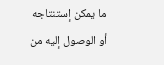ما يمكن إستنتاجه أو الوصول إليه من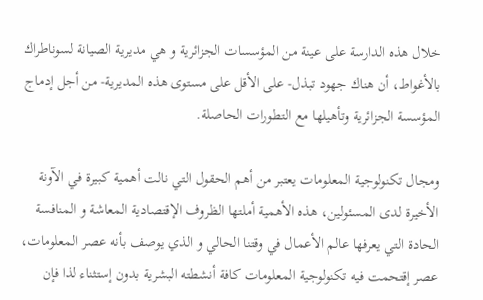خلال هذه الدارسة على عينة من المؤسسات الجزائرية و هي مديرية الصيانة لسوناطراك بالأغواط، أن هناك جهود تبذل- على الأقل على مستوى هذه المديرية- من أجل إدماج المؤسسة الجزائرية وتأهيلها مع التطورات الحاصلة.

ومجال تكنولوجية المعلومات يعتبر من أهم الحقول التي نالت أهمية كبيرة في الآونة الأخيرة لدى المسئولين، هذه الأهمية أملتها الظروف الإقتصادية المعاشة و المنافسة الحادة التي يعرفها عالم الأعمال في وقتنا الحالي و الذي يوصف بأنه عصر المعلومات، عصر إقتحمت فيه تكنولوجية المعلومات كافة أنشطته البشرية بدون إستثناء لذا فإن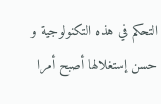التحكم في هذه التكنولوجية و حسن إستغلالها أصبح أمرا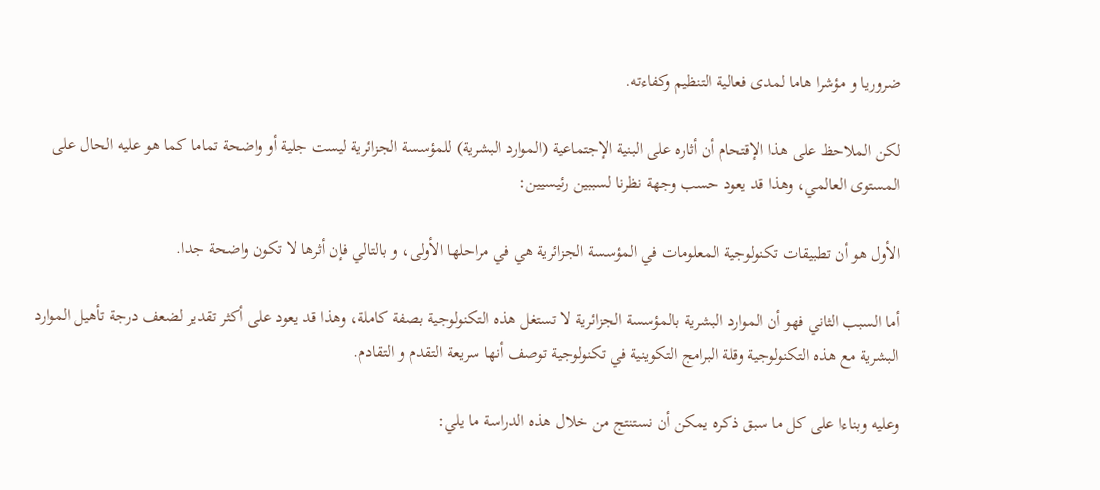ضروريا و مؤشرا هاما لمدى فعالية التنظيم وكفاءته.

لكن الملاحظ على هذا الإقتحام أن أثاره على البنية الإجتماعية (الموارد البشرية) للمؤسسة الجزائرية ليست جلية أو واضحة تماما كما هو عليه الحال على المستوى العالمي، وهذا قد يعود حسب وجهة نظرنا لسببين رئيسيين:

الأول هو أن تطبيقات تكنولوجية المعلومات في المؤسسة الجزائرية هي في مراحلها الأولى، و بالتالي فإن أثرها لا تكون واضحة جدا.

أما السبب الثاني فهو أن الموارد البشرية بالمؤسسة الجزائرية لا تستغل هذه التكنولوجية بصفة كاملة، وهذا قد يعود على أكثر تقدير لضعف درجة تأهيل الموارد البشرية مع هذه التكنولوجية وقلة البرامج التكوينية في تكنولوجية توصف أنها سريعة التقدم و التقادم.

وعليه وبناءا على كل ما سبق ذكره يمكن أن نستنتج من خلال هذه الدراسة ما يلي: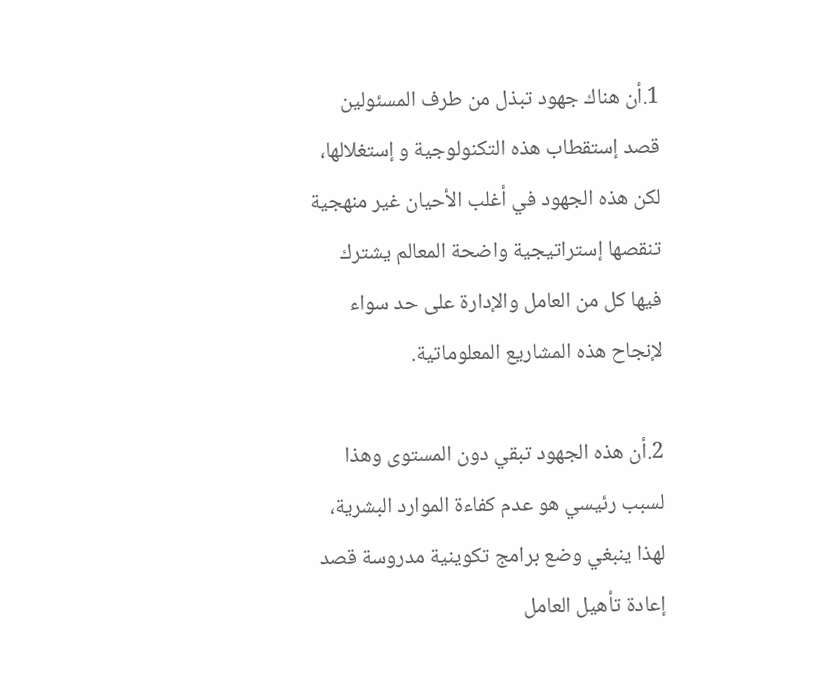1.أن هناك جهود تبذل من طرف المسئولين قصد إستقطاب هذه التكنولوجية و إستغلالها، لكن هذه الجهود في أغلب الأحيان غير منهجية تنقصها إستراتيجية واضحة المعالم يشترك فيها كل من العامل والإدارة على حد سواء لإنجاح هذه المشاريع المعلوماتية.

2.أن هذه الجهود تبقي دون المستوى وهذا لسبب رئيسي هو عدم كفاءة الموارد البشرية، لهذا ينبغي وضع برامج تكوينية مدروسة قصد إعادة تأهيل العامل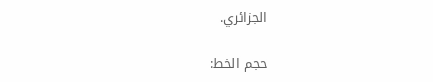الجزائري.

حجم الخط: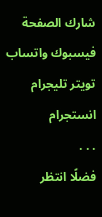شارك الصفحة
فيسبوك واتساب تويتر تليجرام انستجرام
. . .
فضلًا انتظر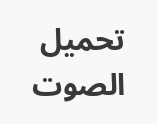تحميل الصوت